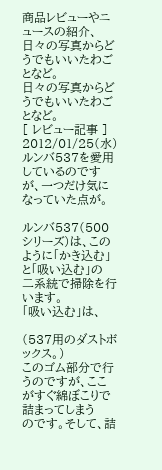商品レビューやニュースの紹介、
日々の写真からどうでもいいたわごとなど。
日々の写真からどうでもいいたわごとなど。
[ レビュー記事 ] 2012/01/25(水)
ルンバ537を愛用しているのですが、一つだけ気になっていた点が。

ルンバ537(500シリーズ)は、このように「かき込む」と「吸い込む」の
二系統で掃除を行います。
「吸い込む」は、

(537用のダストボックス。)
このゴム部分で行うのですが、ここがすぐ綿ぼこりで詰まってしまう
のです。そして、詰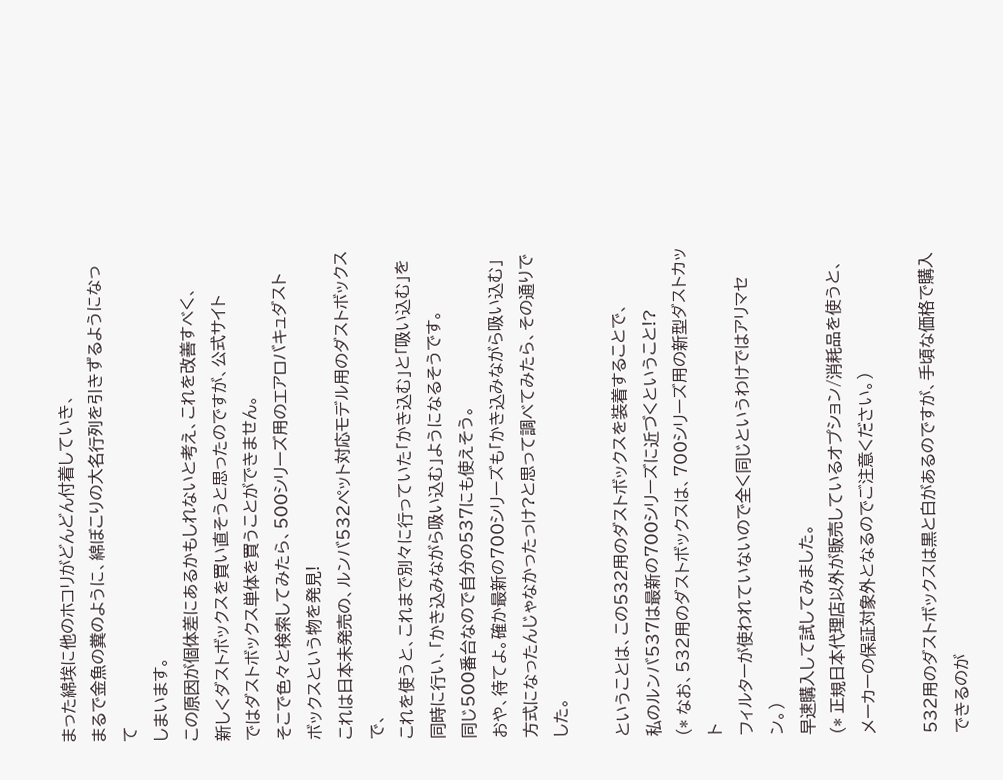まった綿埃に他のホコリがどんどん付着していき、
まるで金魚の糞のように、綿ぼこりの大名行列を引きずるようになって
しまいます。
この原因が個体差にあるかもしれないと考え、これを改善すべく、
新しくダストボックスを買い直そうと思ったのですが、公式サイト
ではダストボックス単体を買うことができません。
そこで色々と検索してみたら、500シリーズ用のエアロバキュダスト
ボックスという物を発見!
これは日本未発売の、ルンバ532ペット対応モデル用のダストボックスで、
これを使うと、これまで別々に行っていた「かき込む」と「吸い込む」を
同時に行い、「かき込みながら吸い込む」ようになるそうです。
同じ500番台なので自分の537にも使えそう。
おや、待てよ。確か最新の700シリーズも「かき込みながら吸い込む」
方式になったんじゃなかったっけ?と思って調べてみたら、その通りでした。

ということは、この532用のダストボックスを装着することで、
私のルンバ537は最新の700シリーズに近づくということ!?
(* なお、532用のダストボックスは、700シリーズ用の新型ダストカット
フィルターが使われていないので全く同じというわけではアリマセン。)
早速購入して試してみました。
(* 正規日本代理店以外が販売しているオプション/消耗品を使うと、
メーカーの保証対象外となるのでご注意ください。)

532用のダストボックスは黒と白があるのですが、手頃な価格で購入
できるのが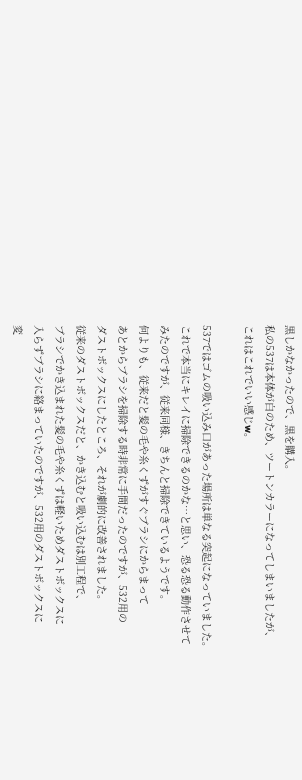黒しかなかったので、黒を購入。
私の537は本体が白のため、ツートンカラーになってしまいましたが、
これはこれでいい感じw。

537ではゴムの吸い込み口があった場所は単なる突起になっていました。
これで本当にキレイに掃除できるのかな…と思い、恐る恐る動作させて
みたのですが、従来同様、きちんと掃除できているようです。
何よりも、従来だと髪の毛や糸くずがすぐブラシにからまって
あとからブラシを掃除する時非常に手間だったのですが、532用の
ダストボックスにしたところ、それが劇的に改善されました。
従来のダストボックスだと、かき込むと吸い込むは別工程で、
ブラシでかき込まれた髪の毛や糸くずは軽いためダストボックスに
入らずブラシに絡まっていたのですが、532用のダストボックスに
変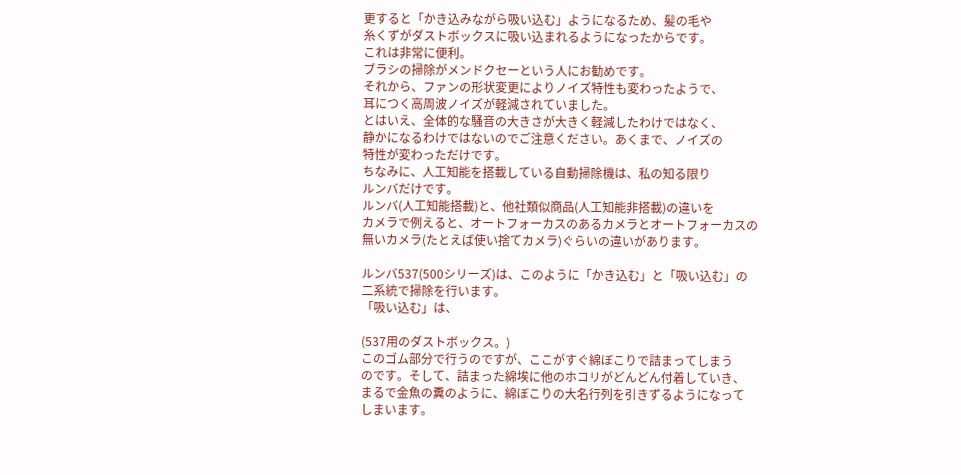更すると「かき込みながら吸い込む」ようになるため、髪の毛や
糸くずがダストボックスに吸い込まれるようになったからです。
これは非常に便利。
ブラシの掃除がメンドクセーという人にお勧めです。
それから、ファンの形状変更によりノイズ特性も変わったようで、
耳につく高周波ノイズが軽減されていました。
とはいえ、全体的な騒音の大きさが大きく軽減したわけではなく、
静かになるわけではないのでご注意ください。あくまで、ノイズの
特性が変わっただけです。
ちなみに、人工知能を搭載している自動掃除機は、私の知る限り
ルンバだけです。
ルンバ(人工知能搭載)と、他社類似商品(人工知能非搭載)の違いを
カメラで例えると、オートフォーカスのあるカメラとオートフォーカスの
無いカメラ(たとえば使い捨てカメラ)ぐらいの違いがあります。

ルンバ537(500シリーズ)は、このように「かき込む」と「吸い込む」の
二系統で掃除を行います。
「吸い込む」は、

(537用のダストボックス。)
このゴム部分で行うのですが、ここがすぐ綿ぼこりで詰まってしまう
のです。そして、詰まった綿埃に他のホコリがどんどん付着していき、
まるで金魚の糞のように、綿ぼこりの大名行列を引きずるようになって
しまいます。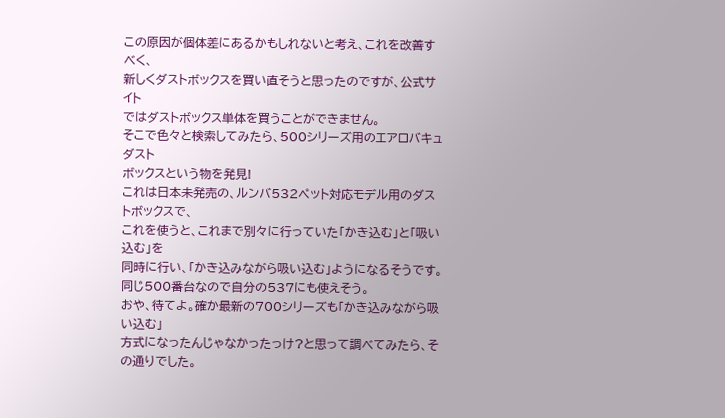この原因が個体差にあるかもしれないと考え、これを改善すべく、
新しくダストボックスを買い直そうと思ったのですが、公式サイト
ではダストボックス単体を買うことができません。
そこで色々と検索してみたら、500シリーズ用のエアロバキュダスト
ボックスという物を発見!
これは日本未発売の、ルンバ532ペット対応モデル用のダストボックスで、
これを使うと、これまで別々に行っていた「かき込む」と「吸い込む」を
同時に行い、「かき込みながら吸い込む」ようになるそうです。
同じ500番台なので自分の537にも使えそう。
おや、待てよ。確か最新の700シリーズも「かき込みながら吸い込む」
方式になったんじゃなかったっけ?と思って調べてみたら、その通りでした。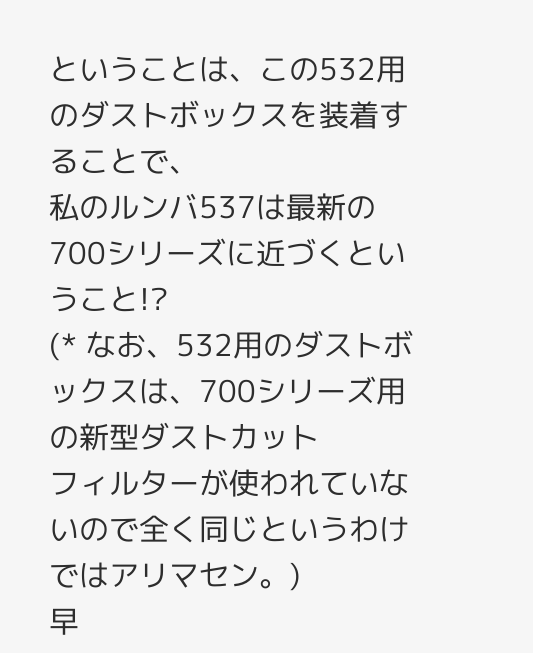ということは、この532用のダストボックスを装着することで、
私のルンバ537は最新の700シリーズに近づくということ!?
(* なお、532用のダストボックスは、700シリーズ用の新型ダストカット
フィルターが使われていないので全く同じというわけではアリマセン。)
早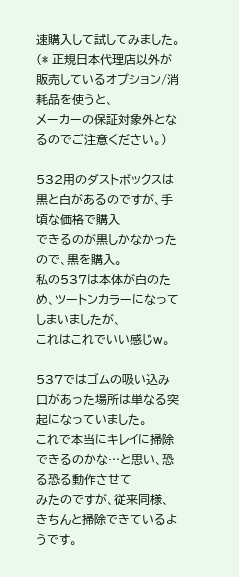速購入して試してみました。
(* 正規日本代理店以外が販売しているオプション/消耗品を使うと、
メーカーの保証対象外となるのでご注意ください。)

532用のダストボックスは黒と白があるのですが、手頃な価格で購入
できるのが黒しかなかったので、黒を購入。
私の537は本体が白のため、ツートンカラーになってしまいましたが、
これはこれでいい感じw。

537ではゴムの吸い込み口があった場所は単なる突起になっていました。
これで本当にキレイに掃除できるのかな…と思い、恐る恐る動作させて
みたのですが、従来同様、きちんと掃除できているようです。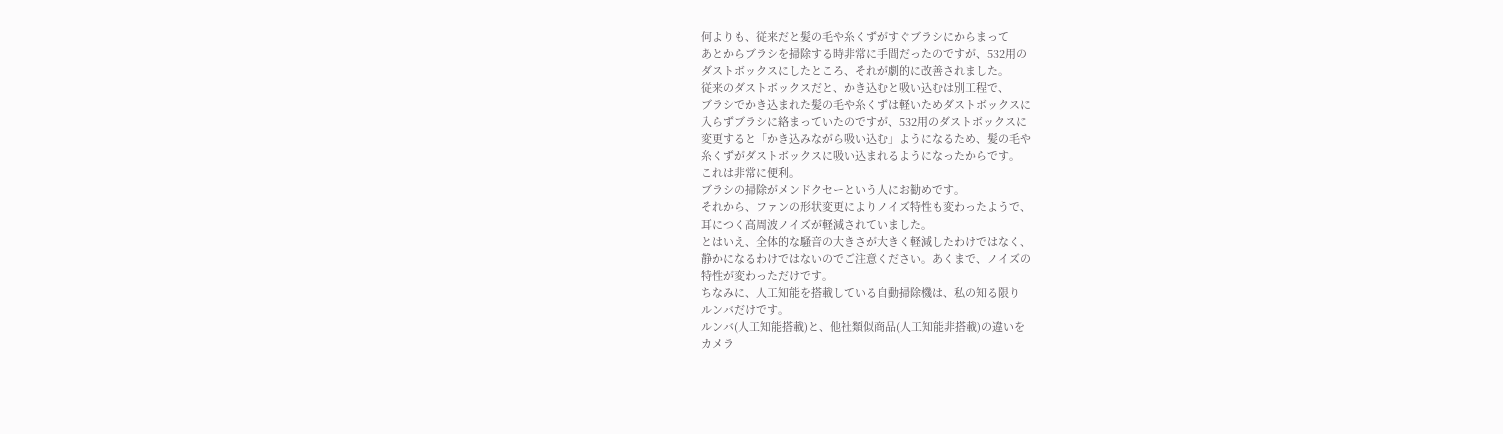何よりも、従来だと髪の毛や糸くずがすぐブラシにからまって
あとからブラシを掃除する時非常に手間だったのですが、532用の
ダストボックスにしたところ、それが劇的に改善されました。
従来のダストボックスだと、かき込むと吸い込むは別工程で、
ブラシでかき込まれた髪の毛や糸くずは軽いためダストボックスに
入らずブラシに絡まっていたのですが、532用のダストボックスに
変更すると「かき込みながら吸い込む」ようになるため、髪の毛や
糸くずがダストボックスに吸い込まれるようになったからです。
これは非常に便利。
ブラシの掃除がメンドクセーという人にお勧めです。
それから、ファンの形状変更によりノイズ特性も変わったようで、
耳につく高周波ノイズが軽減されていました。
とはいえ、全体的な騒音の大きさが大きく軽減したわけではなく、
静かになるわけではないのでご注意ください。あくまで、ノイズの
特性が変わっただけです。
ちなみに、人工知能を搭載している自動掃除機は、私の知る限り
ルンバだけです。
ルンバ(人工知能搭載)と、他社類似商品(人工知能非搭載)の違いを
カメラ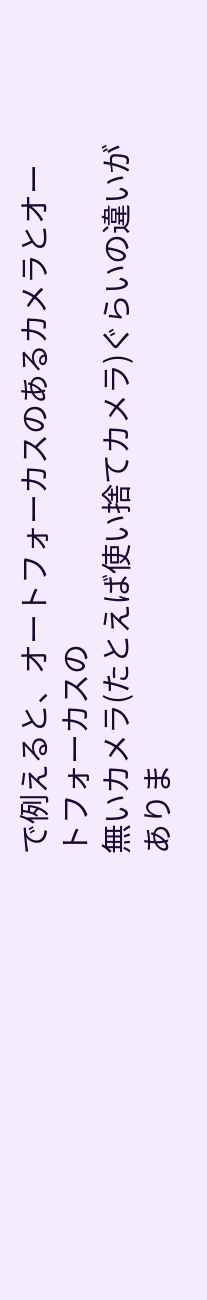で例えると、オートフォーカスのあるカメラとオートフォーカスの
無いカメラ(たとえば使い捨てカメラ)ぐらいの違いがありま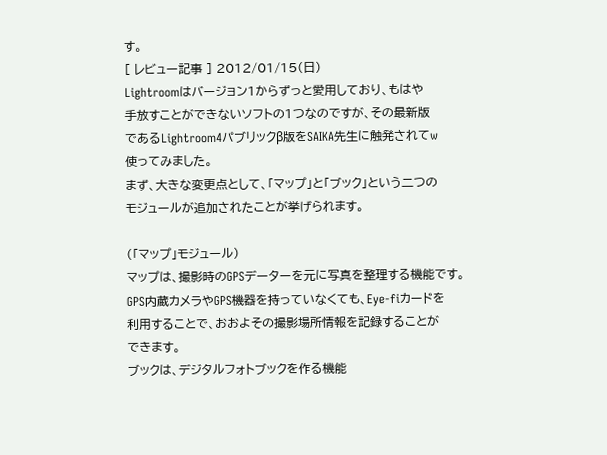す。
[ レビュー記事 ] 2012/01/15(日)
Lightroomはバージョン1からずっと愛用しており、もはや
手放すことができないソフトの1つなのですが、その最新版
であるLightroom4パブリックβ版をSAIKA先生に触発されてw
使ってみました。
まず、大きな変更点として、「マップ」と「ブック」という二つの
モジュールが追加されたことが挙げられます。

(「マップ」モジュール)
マップは、撮影時のGPSデーターを元に写真を整理する機能です。
GPS内蔵カメラやGPS機器を持っていなくても、Eye-fiカードを
利用することで、おおよその撮影場所情報を記録することが
できます。
ブックは、デジタルフォトブックを作る機能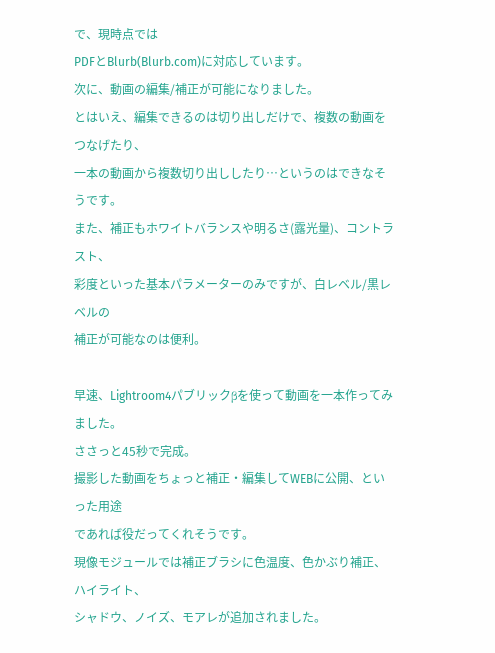で、現時点では
PDFとBlurb(Blurb.com)に対応しています。
次に、動画の編集/補正が可能になりました。
とはいえ、編集できるのは切り出しだけで、複数の動画をつなげたり、
一本の動画から複数切り出ししたり…というのはできなそうです。
また、補正もホワイトバランスや明るさ(露光量)、コントラスト、
彩度といった基本パラメーターのみですが、白レベル/黒レベルの
補正が可能なのは便利。

早速、Lightroom4パブリックβを使って動画を一本作ってみました。
ささっと45秒で完成。
撮影した動画をちょっと補正・編集してWEBに公開、といった用途
であれば役だってくれそうです。
現像モジュールでは補正ブラシに色温度、色かぶり補正、ハイライト、
シャドウ、ノイズ、モアレが追加されました。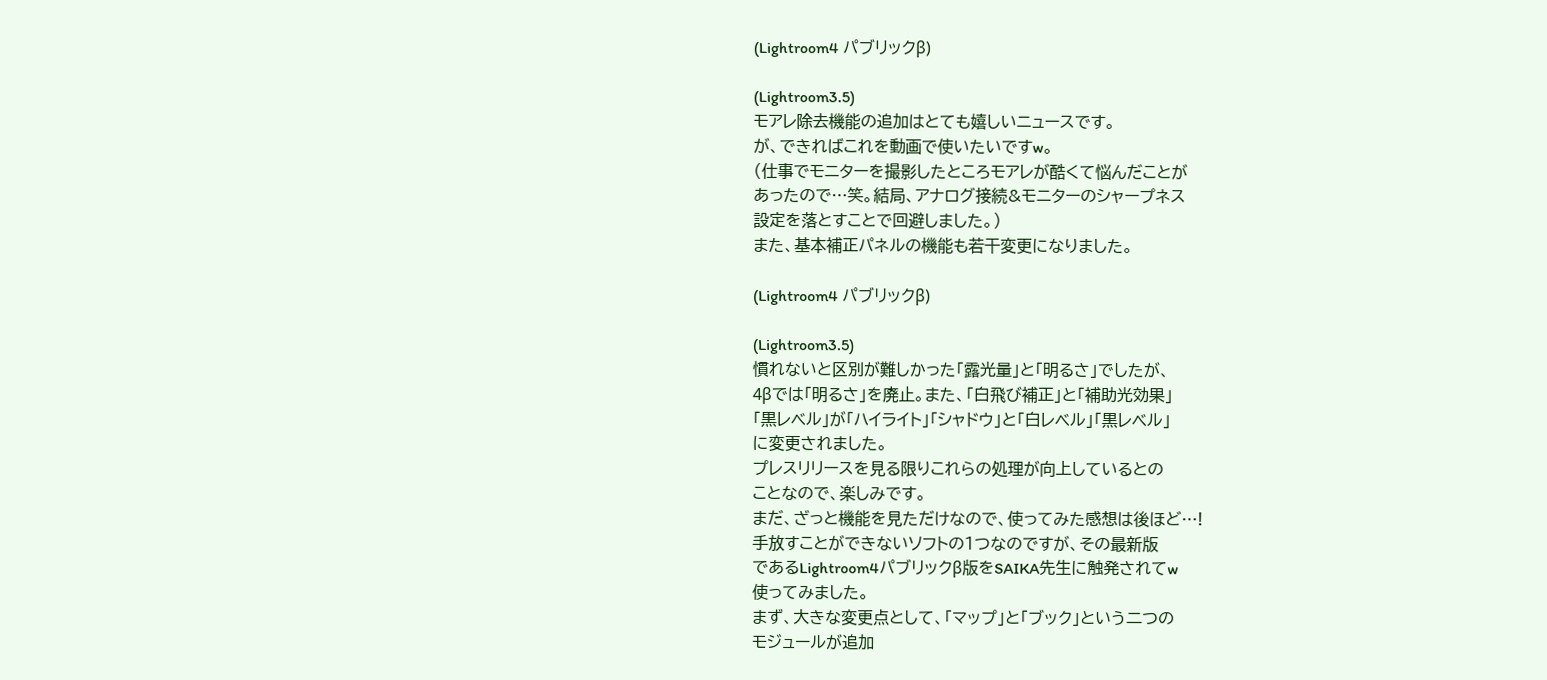(Lightroom4 パブリックβ)

(Lightroom3.5)
モアレ除去機能の追加はとても嬉しいニュースです。
が、できればこれを動画で使いたいですw。
(仕事でモニターを撮影したところモアレが酷くて悩んだことが
あったので…笑。結局、アナログ接続&モニターのシャープネス
設定を落とすことで回避しました。)
また、基本補正パネルの機能も若干変更になりました。

(Lightroom4 パブリックβ)

(Lightroom3.5)
慣れないと区別が難しかった「露光量」と「明るさ」でしたが、
4βでは「明るさ」を廃止。また、「白飛び補正」と「補助光効果」
「黒レベル」が「ハイライト」「シャドウ」と「白レベル」「黒レベル」
に変更されました。
プレスリリースを見る限りこれらの処理が向上しているとの
ことなので、楽しみです。
まだ、ざっと機能を見ただけなので、使ってみた感想は後ほど…!
手放すことができないソフトの1つなのですが、その最新版
であるLightroom4パブリックβ版をSAIKA先生に触発されてw
使ってみました。
まず、大きな変更点として、「マップ」と「ブック」という二つの
モジュールが追加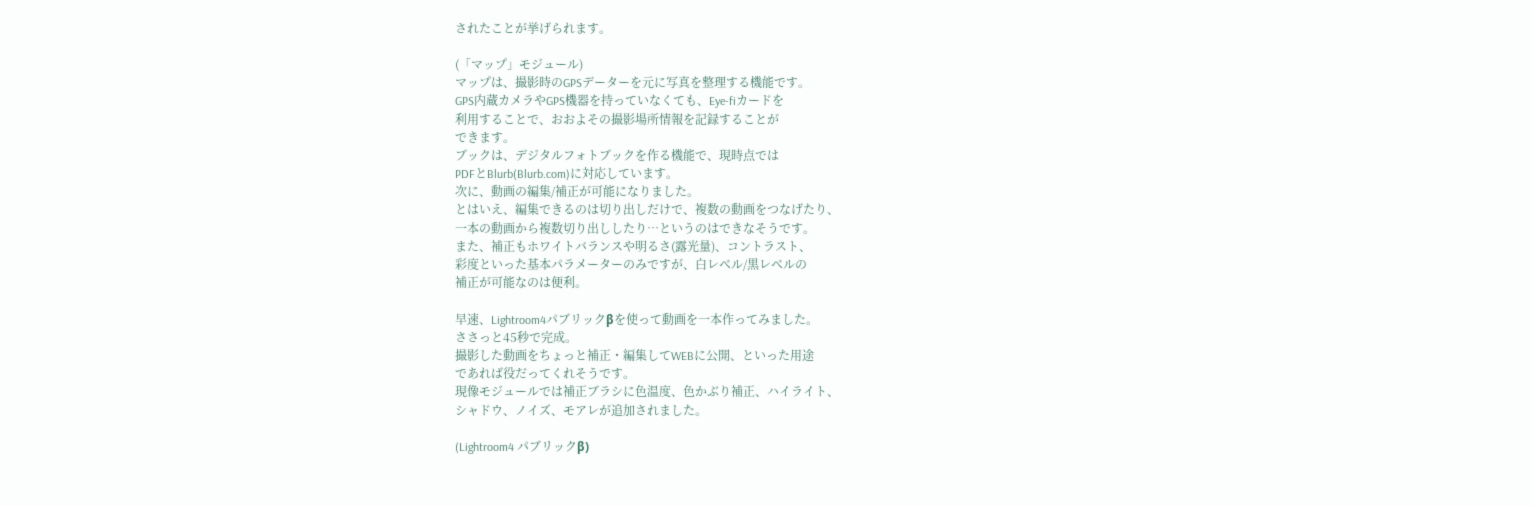されたことが挙げられます。

(「マップ」モジュール)
マップは、撮影時のGPSデーターを元に写真を整理する機能です。
GPS内蔵カメラやGPS機器を持っていなくても、Eye-fiカードを
利用することで、おおよその撮影場所情報を記録することが
できます。
ブックは、デジタルフォトブックを作る機能で、現時点では
PDFとBlurb(Blurb.com)に対応しています。
次に、動画の編集/補正が可能になりました。
とはいえ、編集できるのは切り出しだけで、複数の動画をつなげたり、
一本の動画から複数切り出ししたり…というのはできなそうです。
また、補正もホワイトバランスや明るさ(露光量)、コントラスト、
彩度といった基本パラメーターのみですが、白レベル/黒レベルの
補正が可能なのは便利。

早速、Lightroom4パブリックβを使って動画を一本作ってみました。
ささっと45秒で完成。
撮影した動画をちょっと補正・編集してWEBに公開、といった用途
であれば役だってくれそうです。
現像モジュールでは補正ブラシに色温度、色かぶり補正、ハイライト、
シャドウ、ノイズ、モアレが追加されました。

(Lightroom4 パブリックβ)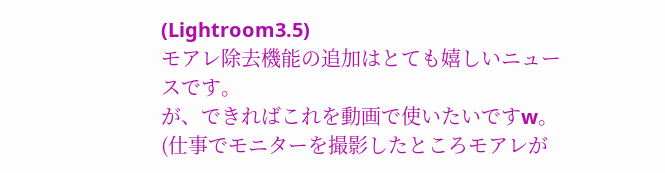(Lightroom3.5)
モアレ除去機能の追加はとても嬉しいニュースです。
が、できればこれを動画で使いたいですw。
(仕事でモニターを撮影したところモアレが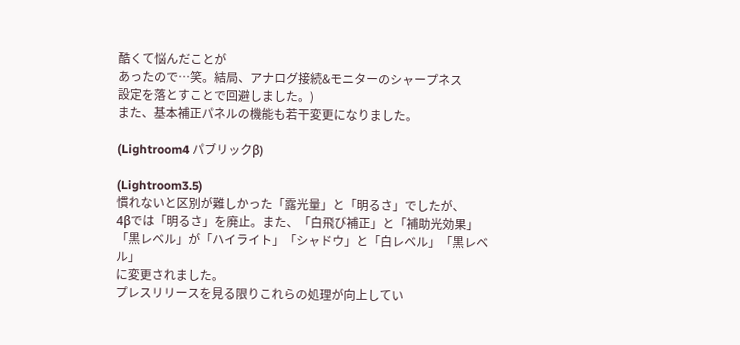酷くて悩んだことが
あったので…笑。結局、アナログ接続&モニターのシャープネス
設定を落とすことで回避しました。)
また、基本補正パネルの機能も若干変更になりました。

(Lightroom4 パブリックβ)

(Lightroom3.5)
慣れないと区別が難しかった「露光量」と「明るさ」でしたが、
4βでは「明るさ」を廃止。また、「白飛び補正」と「補助光効果」
「黒レベル」が「ハイライト」「シャドウ」と「白レベル」「黒レベル」
に変更されました。
プレスリリースを見る限りこれらの処理が向上してい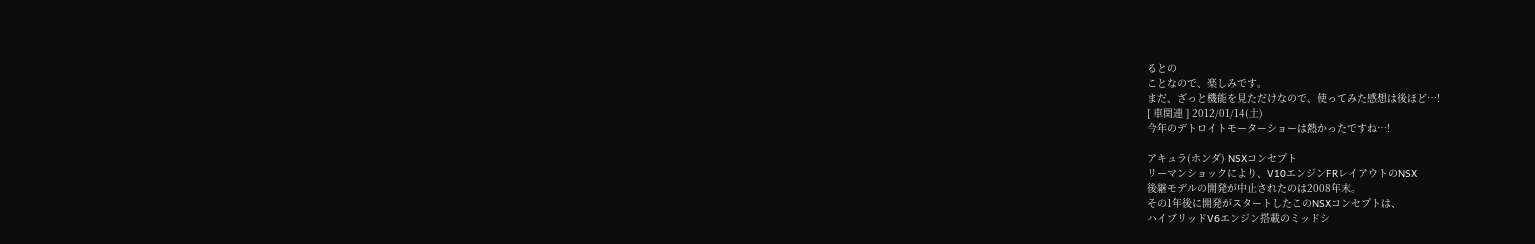るとの
ことなので、楽しみです。
まだ、ざっと機能を見ただけなので、使ってみた感想は後ほど…!
[ 車関連 ] 2012/01/14(土)
今年のデトロイトモーターショーは熱かったですね…!

アキュラ(ホンダ) NSXコンセプト
リーマンショックにより、V10エンジンFRレイアウトのNSX
後継モデルの開発が中止されたのは2008年末。
その1年後に開発がスタートしたこのNSXコンセプトは、
ハイブリッドV6エンジン搭載のミッドシ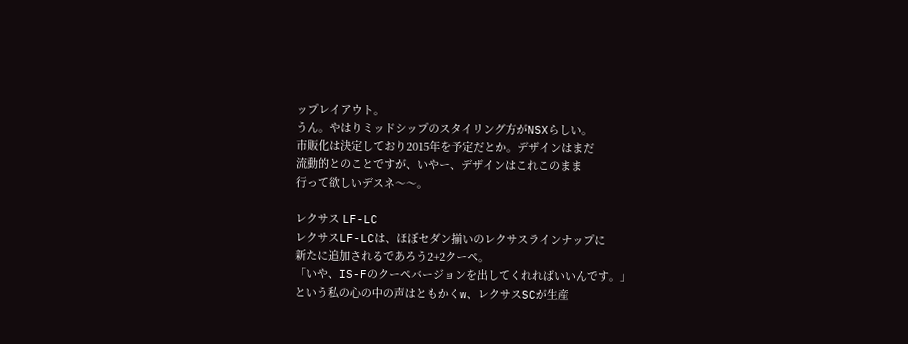ップレイアウト。
うん。やはりミッドシップのスタイリング方がNSXらしい。
市販化は決定しており2015年を予定だとか。デザインはまだ
流動的とのことですが、いやー、デザインはこれこのまま
行って欲しいデスネ〜〜。

レクサス LF-LC
レクサスLF-LCは、ほぼセダン揃いのレクサスラインナップに
新たに追加されるであろう2+2クーペ。
「いや、IS-Fのクーペバージョンを出してくれればいいんです。」
という私の心の中の声はともかくw、レクサスSCが生産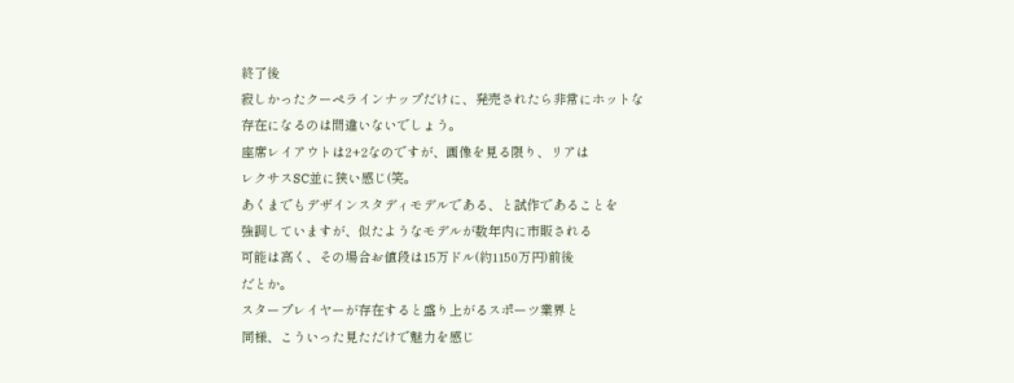終了後
寂しかったクーペラインナップだけに、発売されたら非常にホットな
存在になるのは間違いないでしょう。
座席レイアウトは2+2なのですが、画像を見る限り、リアは
レクサスSC並に狭い感じ(笑。
あくまでもデザインスタディモデルである、と試作であることを
強調していますが、似たようなモデルが数年内に市販される
可能は高く、その場合お値段は15万ドル(約1150万円)前後
だとか。
スタープレイヤーが存在すると盛り上がるスポーツ業界と
同様、こういった見ただけで魅力を感じ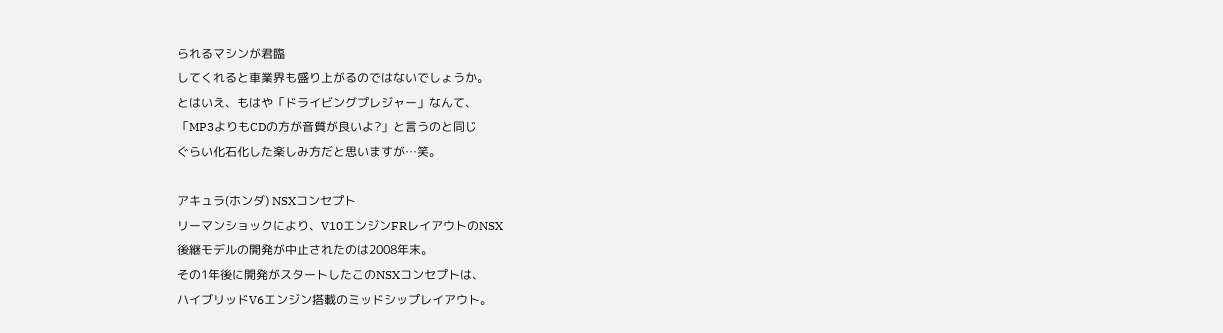られるマシンが君臨
してくれると車業界も盛り上がるのではないでしょうか。
とはいえ、もはや「ドライビングプレジャー」なんて、
「MP3よりもCDの方が音質が良いよ?」と言うのと同じ
ぐらい化石化した楽しみ方だと思いますが…笑。

アキュラ(ホンダ) NSXコンセプト
リーマンショックにより、V10エンジンFRレイアウトのNSX
後継モデルの開発が中止されたのは2008年末。
その1年後に開発がスタートしたこのNSXコンセプトは、
ハイブリッドV6エンジン搭載のミッドシップレイアウト。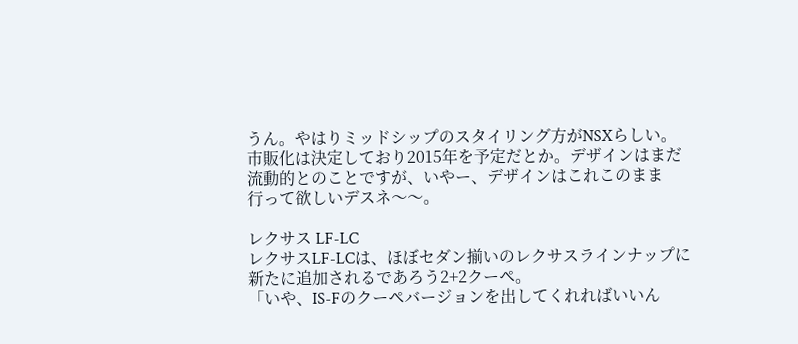うん。やはりミッドシップのスタイリング方がNSXらしい。
市販化は決定しており2015年を予定だとか。デザインはまだ
流動的とのことですが、いやー、デザインはこれこのまま
行って欲しいデスネ〜〜。

レクサス LF-LC
レクサスLF-LCは、ほぼセダン揃いのレクサスラインナップに
新たに追加されるであろう2+2クーペ。
「いや、IS-Fのクーペバージョンを出してくれればいいん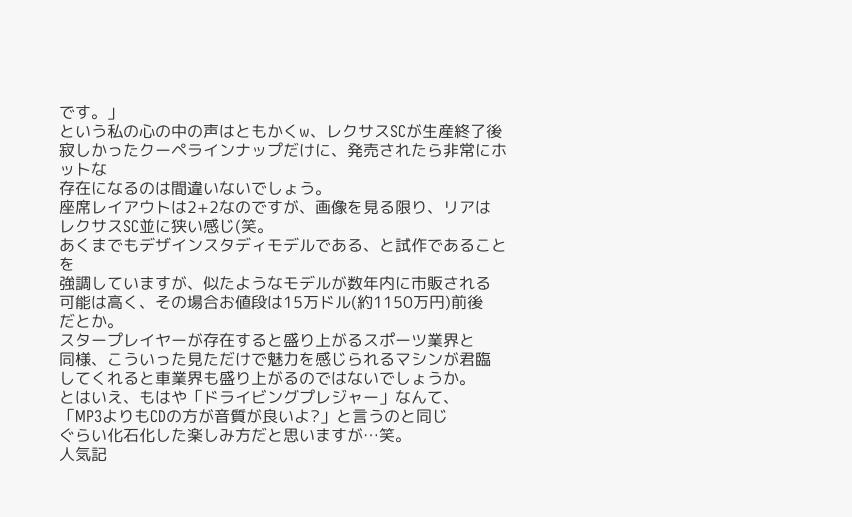です。」
という私の心の中の声はともかくw、レクサスSCが生産終了後
寂しかったクーペラインナップだけに、発売されたら非常にホットな
存在になるのは間違いないでしょう。
座席レイアウトは2+2なのですが、画像を見る限り、リアは
レクサスSC並に狭い感じ(笑。
あくまでもデザインスタディモデルである、と試作であることを
強調していますが、似たようなモデルが数年内に市販される
可能は高く、その場合お値段は15万ドル(約1150万円)前後
だとか。
スタープレイヤーが存在すると盛り上がるスポーツ業界と
同様、こういった見ただけで魅力を感じられるマシンが君臨
してくれると車業界も盛り上がるのではないでしょうか。
とはいえ、もはや「ドライビングプレジャー」なんて、
「MP3よりもCDの方が音質が良いよ?」と言うのと同じ
ぐらい化石化した楽しみ方だと思いますが…笑。
人気記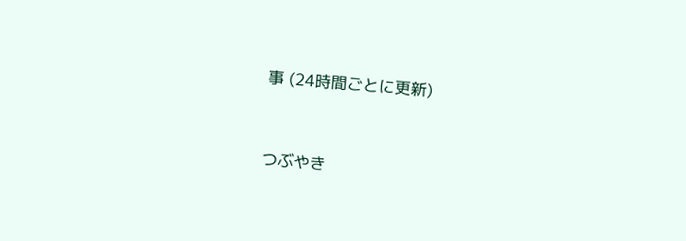事 (24時間ごとに更新)



つぶやき